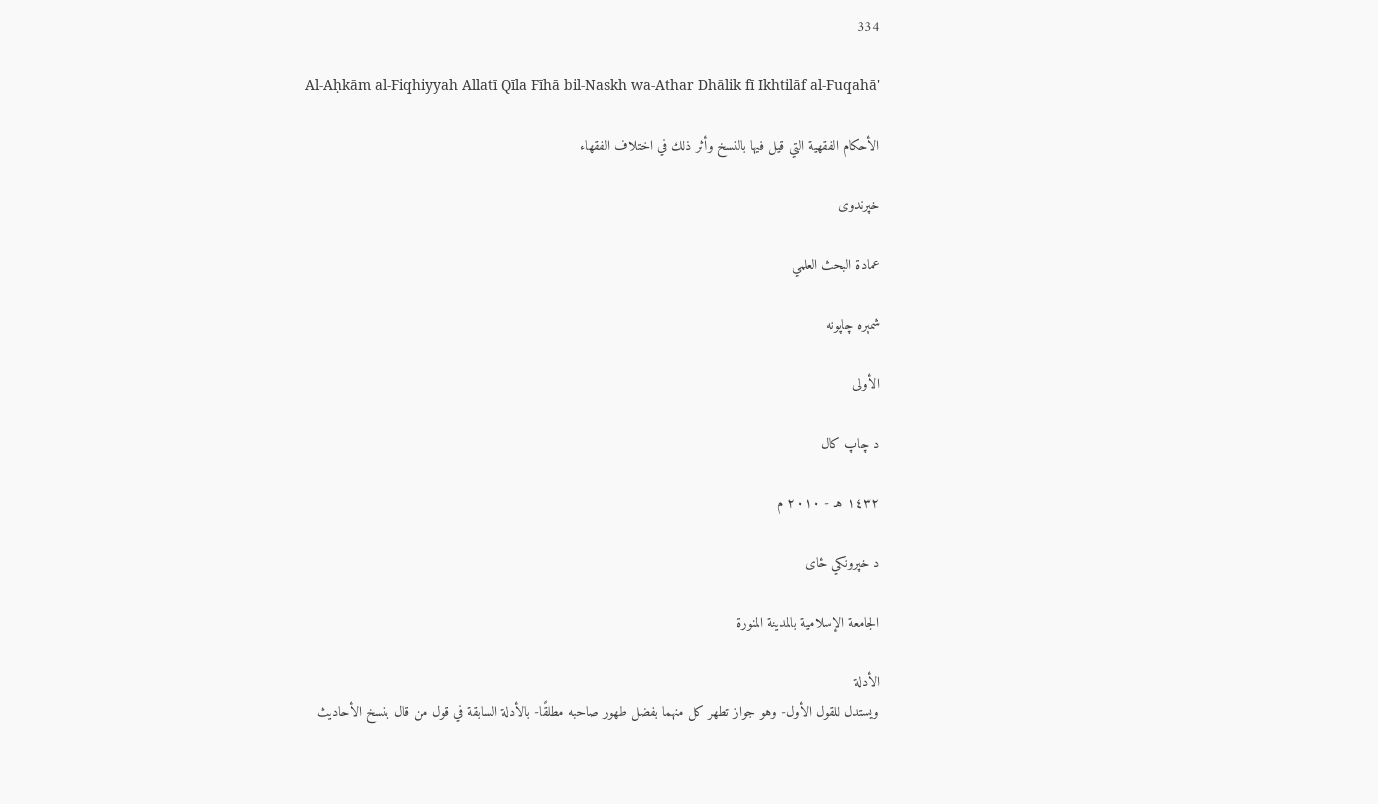334

Al-Aḥkām al-Fiqhiyyah Allatī Qīla Fīhā bil-Naskh wa-Athar Dhālik fī Ikhtilāf al-Fuqahā'

الأحكام الفقهية التي قيل فيها بالنسخ وأثر ذلك في اختلاف الفقهاء

خپرندوی

عمادة البحث العلمي

شمېره چاپونه

الأولى

د چاپ کال

١٤٣٢ هـ - ٢٠١٠ م

د خپرونکي ځای

الجامعة الإسلامية بالمدينة المنورة

الأدلة
ويستدل للقول الأول- وهو جواز تطهر كل منهما بفضل طهور صاحبه مطلقًا- بالأدلة السابقة في قول من قال بنسخ الأحاديث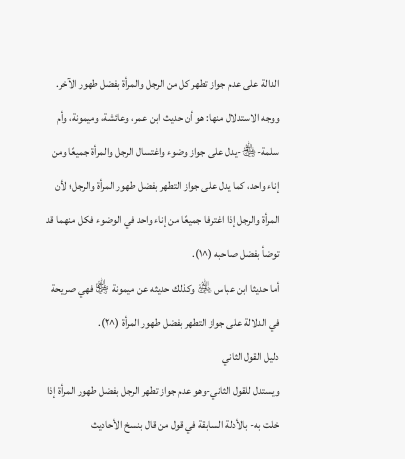الدالة على عدم جواز تطهر كل من الرجل والمرأة بفضل طهور الآخر.
ووجه الاستدلال منها: هو أن حديث ابن عمر، وعائشة، وميمونة، وأم سلمة-﵃-يدل على جواز وضوء واغتسال الرجل والمرأة جميعًا ومن إناء واحد، كما يدل على جواز التطهر بفضل طهور المرأة والرجل؛ لأن المرأة والرجل إذا اغترفا جميعًا من إناء واحد في الوضوء فكل منهما قد توضأ بفضل صاحبه (^١).
أما حديثا ابن عباس ﵁ وكذلك حديثه عن ميمونة ﵂ فهي صريحة في الدلالة على جواز التطهر بفضل طهور المرأة (^٢).
دليل القول الثاني
ويستدل للقول الثاني-وهو عدم جواز تطهر الرجل بفضل طهور المرأة إذا خلت به- بالأدلة السابقة في قول من قال بنسخ الأحاديث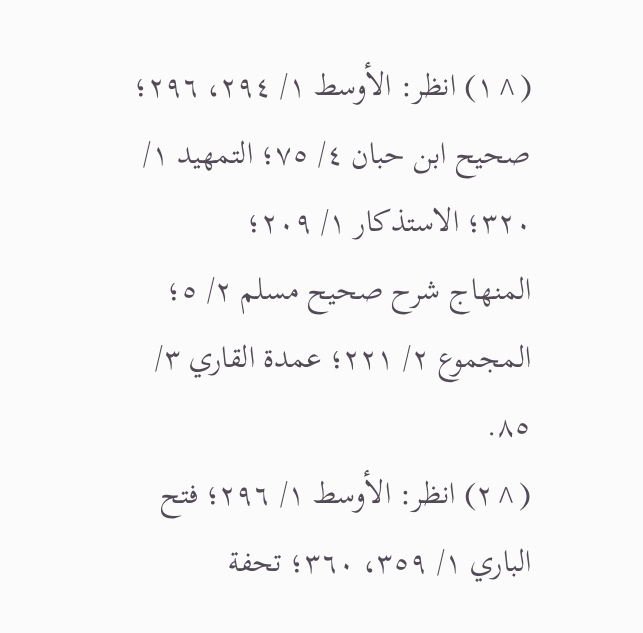(^١) انظر: الأوسط ١/ ٢٩٤، ٢٩٦؛ صحيح ابن حبان ٤/ ٧٥؛ التمهيد ١/ ٣٢٠؛ الاستذكار ١/ ٢٠٩؛
المنهاج شرح صحيح مسلم ٢/ ٥؛ المجموع ٢/ ٢٢١؛ عمدة القاري ٣/ ٨٥.
(^٢) انظر: الأوسط ١/ ٢٩٦؛ فتح الباري ١/ ٣٥٩، ٣٦٠؛ تحفة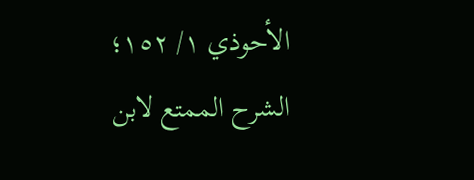الأحوذي ١/ ١٥٢؛ الشرح الممتع لابن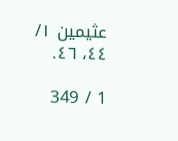عثيمين ١/ ٤٤، ٤٦.

1 / 349